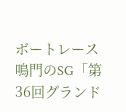ボートレース鳴門のSG「第36回グランド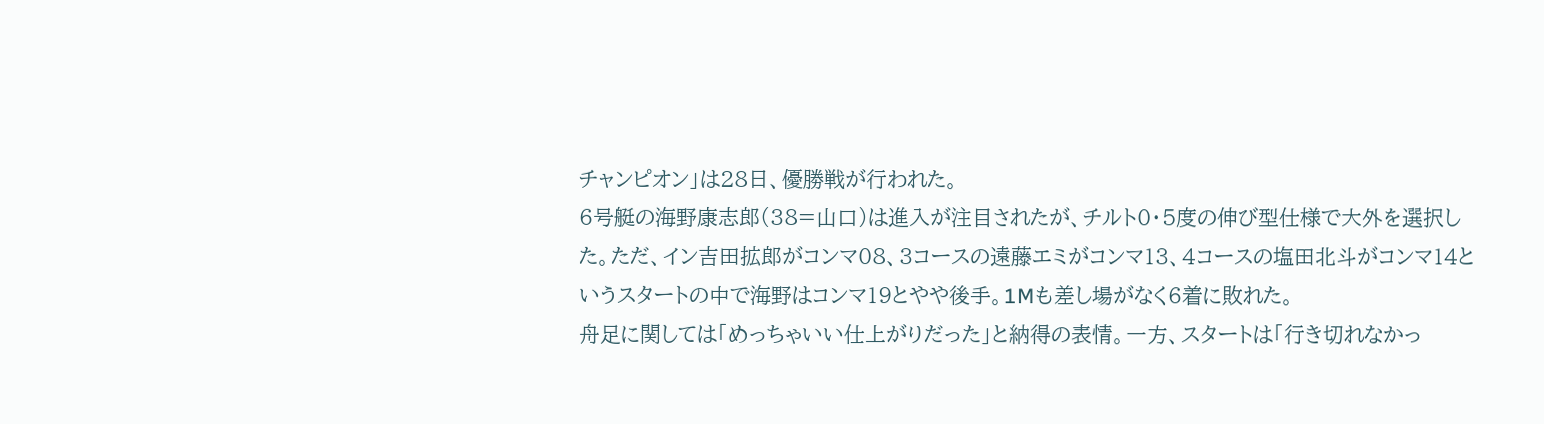チャンピオン」は28日、優勝戦が行われた。
6号艇の海野康志郎(38=山口)は進入が注目されたが、チルト0・5度の伸び型仕様で大外を選択した。ただ、イン吉田拡郎がコンマ08、3コースの遠藤エミがコンマ13、4コースの塩田北斗がコンマ14というスタートの中で海野はコンマ19とやや後手。1Mも差し場がなく6着に敗れた。
舟足に関しては「めっちゃいい仕上がりだった」と納得の表情。一方、スタートは「行き切れなかっ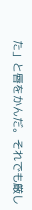た」と唇をかんだ。それでも厳し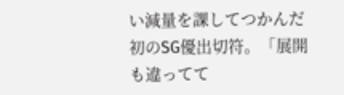い減量を課してつかんだ初のSG優出切符。「展開も違ってて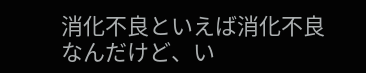消化不良といえば消化不良なんだけど、い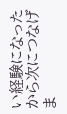い経験になったから次につなげま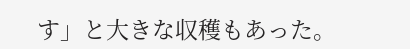す」と大きな収穫もあった。